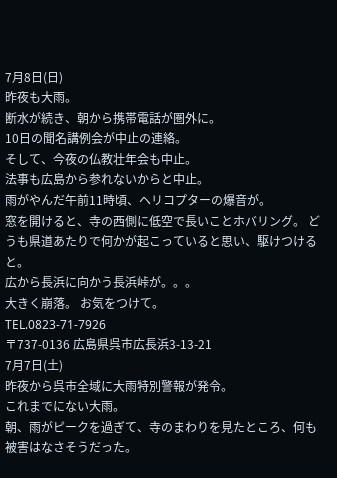7月8日(日)
昨夜も大雨。
断水が続き、朝から携帯電話が圏外に。
10日の聞名講例会が中止の連絡。
そして、今夜の仏教壮年会も中止。
法事も広島から参れないからと中止。
雨がやんだ午前11時頃、ヘリコプターの爆音が。
窓を開けると、寺の西側に低空で長いことホバリング。 どうも県道あたりで何かが起こっていると思い、駆けつけると。
広から長浜に向かう長浜峠が。。。
大きく崩落。 お気をつけて。
TEL.0823-71-7926
〒737-0136 広島県呉市広長浜3-13-21
7月7日(土)
昨夜から呉市全域に大雨特別警報が発令。
これまでにない大雨。
朝、雨がピークを過ぎて、寺のまわりを見たところ、何も被害はなさそうだった。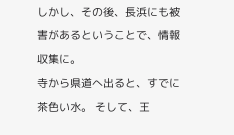しかし、その後、長浜にも被害があるということで、情報収集に。
寺から県道へ出ると、すでに茶色い水。 そして、王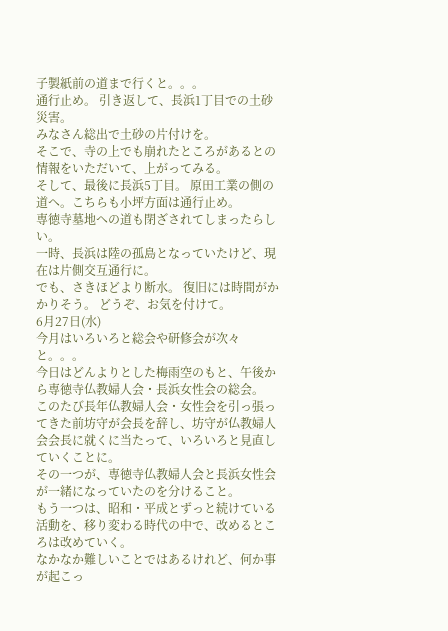子製紙前の道まで行くと。。。
通行止め。 引き返して、長浜1丁目での土砂災害。
みなさん総出で土砂の片付けを。
そこで、寺の上でも崩れたところがあるとの情報をいただいて、上がってみる。
そして、最後に長浜5丁目。 原田工業の側の道へ。こちらも小坪方面は通行止め。
専徳寺墓地への道も閉ざされてしまったらしい。
一時、長浜は陸の孤島となっていたけど、現在は片側交互通行に。
でも、さきほどより断水。 復旧には時間がかかりそう。 どうぞ、お気を付けて。
6月27日(水)
今月はいろいろと総会や研修会が次々と。。。
今日はどんよりとした梅雨空のもと、午後から専徳寺仏教婦人会・長浜女性会の総会。
このたび長年仏教婦人会・女性会を引っ張ってきた前坊守が会長を辞し、坊守が仏教婦人会会長に就くに当たって、いろいろと見直していくことに。
その一つが、専徳寺仏教婦人会と長浜女性会が一緒になっていたのを分けること。
もう一つは、昭和・平成とずっと続けている活動を、移り変わる時代の中で、改めるところは改めていく。
なかなか難しいことではあるけれど、何か事が起こっ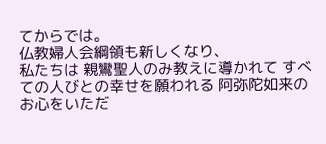てからでは。
仏教婦人会綱領も新しくなり、
私たちは 親鸞聖人のみ教えに導かれて すべての人びとの幸せを願われる 阿弥陀如来のお心をいただ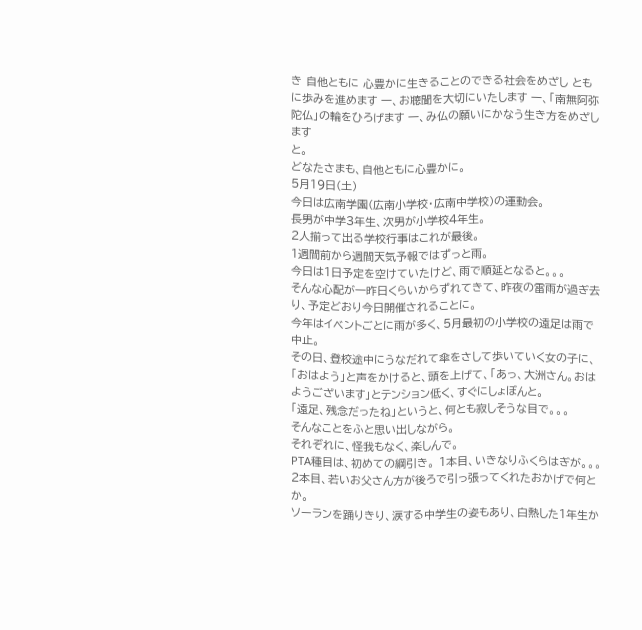き 自他ともに 心豊かに生きることのできる社会をめざし ともに歩みを進めます 一、お聴聞を大切にいたします 一、「南無阿弥陀仏」の輪をひろげます 一、み仏の願いにかなう生き方をめざします
と。
どなたさまも、自他ともに心豊かに。
5月19日(土)
今日は広南学園(広南小学校・広南中学校)の運動会。
長男が中学3年生、次男が小学校4年生。
2人揃って出る学校行事はこれが最後。
1週間前から週間天気予報ではずっと雨。
今日は1日予定を空けていたけど、雨で順延となると。。。
そんな心配が一昨日くらいからずれてきて、昨夜の雷雨が過ぎ去り、予定どおり今日開催されることに。
今年はイベントごとに雨が多く、5月最初の小学校の遠足は雨で中止。
その日、登校途中にうなだれて傘をさして歩いていく女の子に、「おはよう」と声をかけると、頭を上げて、「あっ、大洲さん。おはようございます」とテンション低く、すぐにしょぼんと。
「遠足、残念だったね」というと、何とも寂しそうな目で。。。
そんなことをふと思い出しながら。
それぞれに、怪我もなく、楽しんで。
PTA種目は、初めての綱引き。 1本目、いきなりふくらはぎが。。。
2本目、若いお父さん方が後ろで引っ張ってくれたおかげで何とか。
ソーランを踊りきり、涙する中学生の姿もあり、白熱した1年生か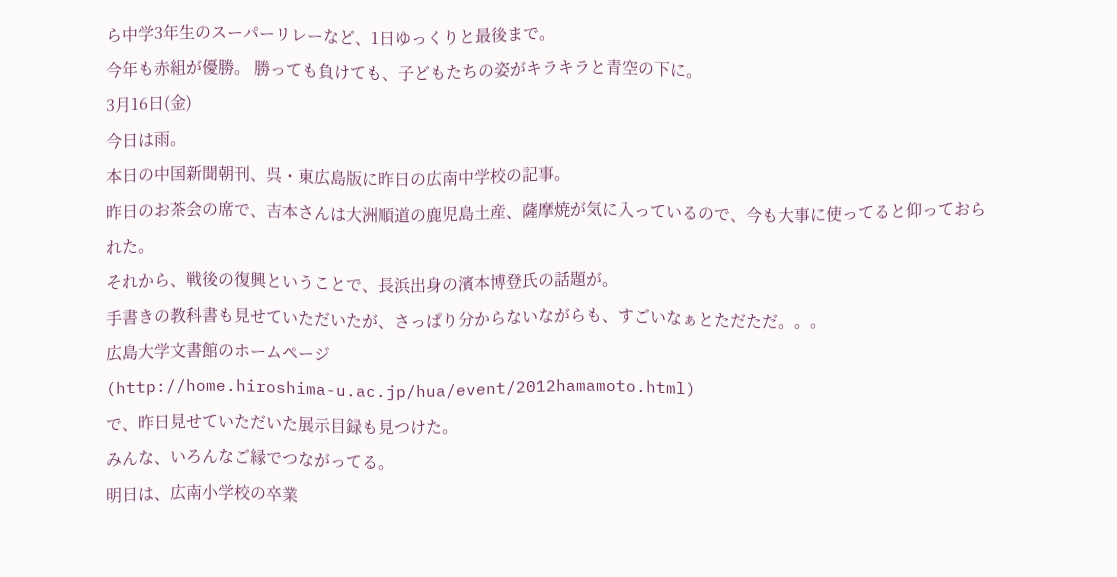ら中学3年生のスーパーリレーなど、1日ゆっくりと最後まで。
今年も赤組が優勝。 勝っても負けても、子どもたちの姿がキラキラと青空の下に。
3月16日(金)
今日は雨。
本日の中国新聞朝刊、呉・東広島版に昨日の広南中学校の記事。
昨日のお茶会の席で、吉本さんは大洲順道の鹿児島土産、薩摩焼が気に入っているので、今も大事に使ってると仰っておられた。
それから、戦後の復興ということで、長浜出身の濱本博登氏の話題が。
手書きの教科書も見せていただいたが、さっぱり分からないながらも、すごいなぁとただただ。。。
広島大学文書館のホームページ
(http://home.hiroshima-u.ac.jp/hua/event/2012hamamoto.html)
で、昨日見せていただいた展示目録も見つけた。
みんな、いろんなご縁でつながってる。
明日は、広南小学校の卒業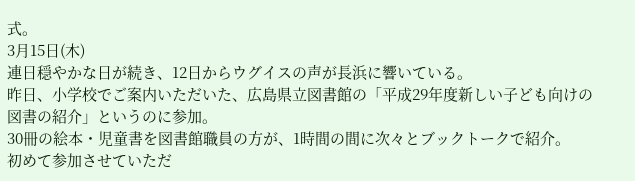式。
3月15日(木)
連日穏やかな日が続き、12日からウグイスの声が長浜に響いている。
昨日、小学校でご案内いただいた、広島県立図書館の「平成29年度新しい子ども向けの図書の紹介」というのに参加。
30冊の絵本・児童書を図書館職員の方が、1時間の間に次々とブックトークで紹介。
初めて参加させていただ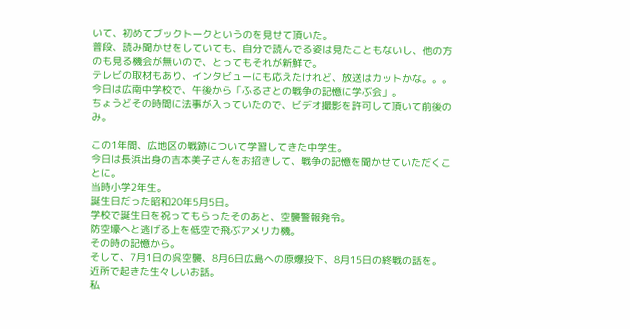いて、初めてブックトークというのを見せて頂いた。
普段、読み聞かせをしていても、自分で読んでる姿は見たこともないし、他の方のも見る機会が無いので、とってもそれが新鮮で。
テレビの取材もあり、インタビューにも応えたけれど、放送はカットかな。。。
今日は広南中学校で、午後から「ふるさとの戦争の記憶に学ぶ会」。
ちょうどその時間に法事が入っていたので、ビデオ撮影を許可して頂いて前後のみ。

この1年間、広地区の戦跡について学習してきた中学生。
今日は長浜出身の吉本美子さんをお招きして、戦争の記憶を聞かせていただくことに。
当時小学2年生。
誕生日だった昭和20年5月5日。
学校で誕生日を祝ってもらったそのあと、空襲警報発令。
防空壕へと逃げる上を低空で飛ぶアメリカ機。
その時の記憶から。
そして、7月1日の呉空襲、8月6日広島への原爆投下、8月15日の終戦の話を。
近所で起きた生々しいお話。
私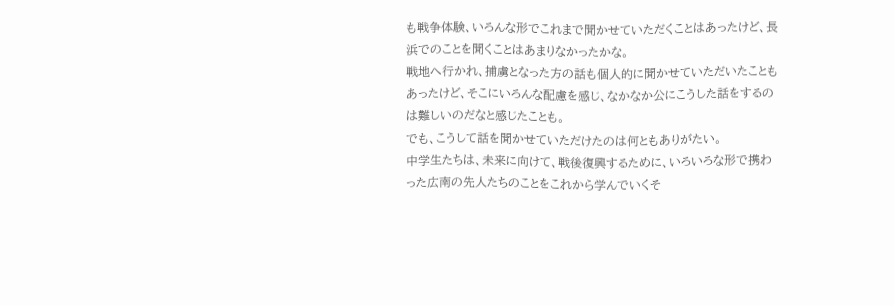も戦争体験、いろんな形でこれまで聞かせていただくことはあったけど、長浜でのことを聞くことはあまりなかったかな。
戦地へ行かれ、捕虜となった方の話も個人的に聞かせていただいたこともあったけど、そこにいろんな配慮を感じ、なかなか公にこうした話をするのは難しいのだなと感じたことも。
でも、こうして話を聞かせていただけたのは何ともありがたい。
中学生たちは、未来に向けて、戦後復興するために、いろいろな形で携わった広南の先人たちのことをこれから学んでいくそ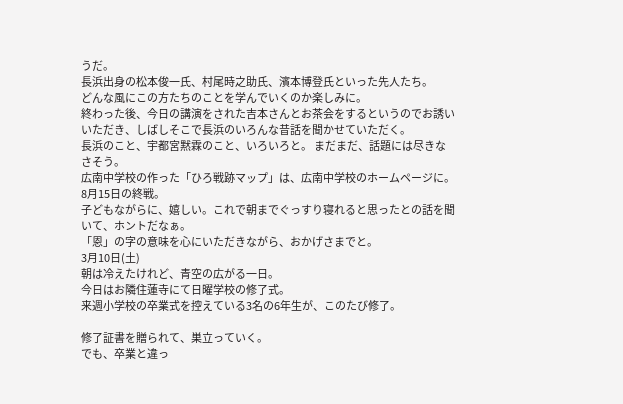うだ。
長浜出身の松本俊一氏、村尾時之助氏、濱本博登氏といった先人たち。
どんな風にこの方たちのことを学んでいくのか楽しみに。
終わった後、今日の講演をされた吉本さんとお茶会をするというのでお誘いいただき、しばしそこで長浜のいろんな昔話を聞かせていただく。
長浜のこと、宇都宮黙霖のこと、いろいろと。 まだまだ、話題には尽きなさそう。
広南中学校の作った「ひろ戦跡マップ」は、広南中学校のホームページに。
8月15日の終戦。
子どもながらに、嬉しい。これで朝までぐっすり寝れると思ったとの話を聞いて、ホントだなぁ。
「恩」の字の意味を心にいただきながら、おかげさまでと。
3月10日(土)
朝は冷えたけれど、青空の広がる一日。
今日はお隣住蓮寺にて日曜学校の修了式。
来週小学校の卒業式を控えている3名の6年生が、このたび修了。

修了証書を贈られて、巣立っていく。
でも、卒業と違っ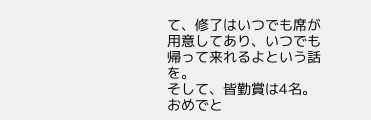て、修了はいつでも席が用意してあり、いつでも帰って来れるよという話を。
そして、皆勤賞は4名。おめでと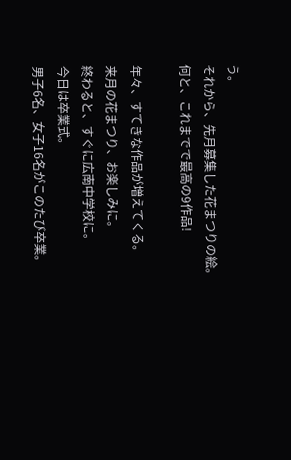う。
それから、先月募集した花まつりの絵。
何と、これまでで最高の9作品!

年々、すてきな作品が増えてくる。
来月の花まつり、お楽しみに。
終わると、すぐに広南中学校に。
今日は卒業式。
男子6名、女子16名がこのたび卒業。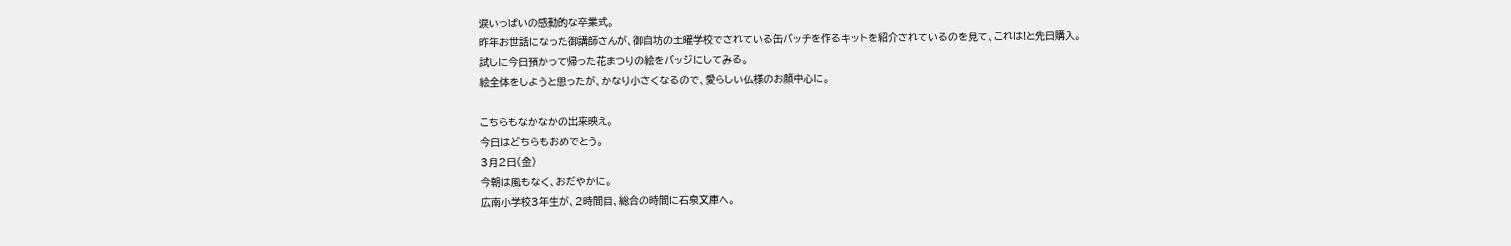涙いっぱいの感動的な卒業式。
昨年お世話になった御講師さんが、御自坊の土曜学校でされている缶バッチを作るキットを紹介されているのを見て、これは!と先日購入。
試しに今日預かって帰った花まつりの絵をバッジにしてみる。
絵全体をしようと思ったが、かなり小さくなるので、愛らしい仏様のお顔中心に。

こちらもなかなかの出来映え。
今日はどちらもおめでとう。
3月2日(金)
今朝は風もなく、おだやかに。
広南小学校3年生が、2時間目、総合の時間に石泉文庫へ。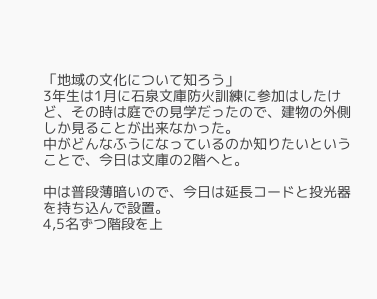「地域の文化について知ろう」
3年生は1月に石泉文庫防火訓練に参加はしたけど、その時は庭での見学だったので、建物の外側しか見ることが出来なかった。
中がどんなふうになっているのか知りたいということで、今日は文庫の2階へと。

中は普段薄暗いので、今日は延長コードと投光器を持ち込んで設置。
4,5名ずつ階段を上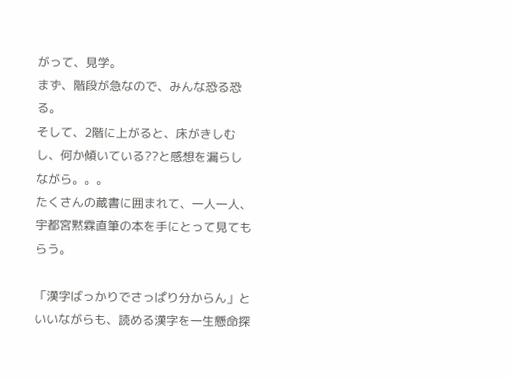がって、見学。
まず、階段が急なので、みんな恐る恐る。
そして、2階に上がると、床がきしむし、何か傾いている??と感想を漏らしながら。。。
たくさんの蔵書に囲まれて、一人一人、宇都宮黙霖直筆の本を手にとって見てもらう。

「漢字ばっかりでさっぱり分からん」といいながらも、読める漢字を一生懸命探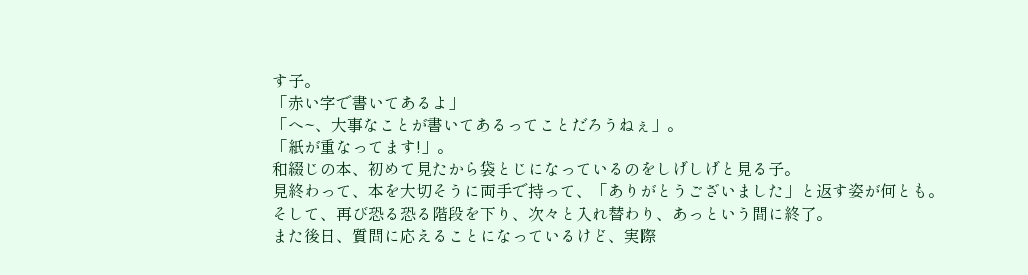す子。
「赤い字で書いてあるよ」
「へ~、大事なことが書いてあるってことだろうねぇ」。
「紙が重なってます!」。
和綴じの本、初めて見たから袋とじになっているのをしげしげと見る子。
見終わって、本を大切そうに両手で持って、「ありがとうございました」と返す姿が何とも。
そして、再び恐る恐る階段を下り、次々と入れ替わり、あっという間に終了。
また後日、質問に応えることになっているけど、実際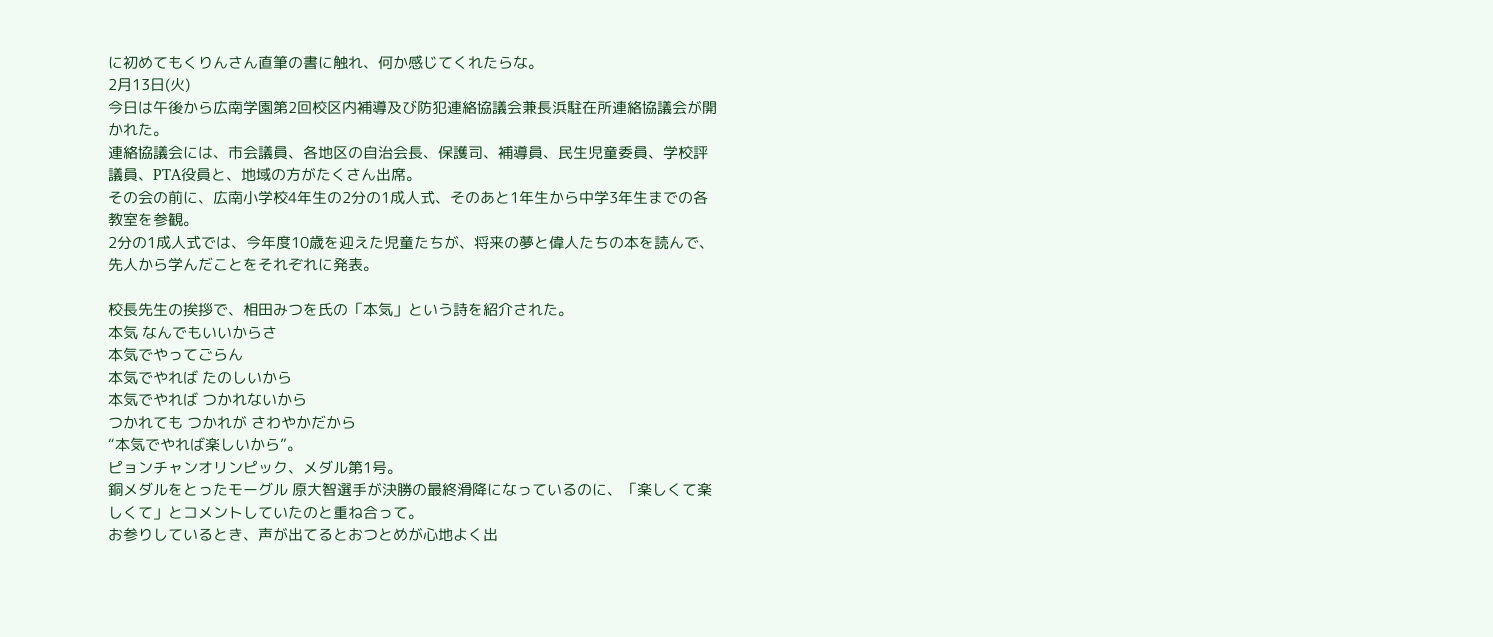に初めてもくりんさん直筆の書に触れ、何か感じてくれたらな。
2月13日(火)
今日は午後から広南学園第2回校区内補導及び防犯連絡協議会兼長浜駐在所連絡協議会が開かれた。
連絡協議会には、市会議員、各地区の自治会長、保護司、補導員、民生児童委員、学校評議員、PTA役員と、地域の方がたくさん出席。
その会の前に、広南小学校4年生の2分の1成人式、そのあと1年生から中学3年生までの各教室を参観。
2分の1成人式では、今年度10歳を迎えた児童たちが、将来の夢と偉人たちの本を読んで、先人から学んだことをそれぞれに発表。

校長先生の挨拶で、相田みつを氏の「本気」という詩を紹介された。
本気 なんでもいいからさ
本気でやってごらん
本気でやれば たのしいから
本気でやれば つかれないから
つかれても つかれが さわやかだから
“本気でやれば楽しいから”。
ピョンチャンオリンピック、メダル第1号。
銅メダルをとったモーグル 原大智選手が決勝の最終滑降になっているのに、「楽しくて楽しくて」とコメントしていたのと重ね合って。
お参りしているとき、声が出てるとおつとめが心地よく出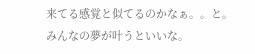来てる感覚と似てるのかなぁ。。と。
みんなの夢が叶うといいな。